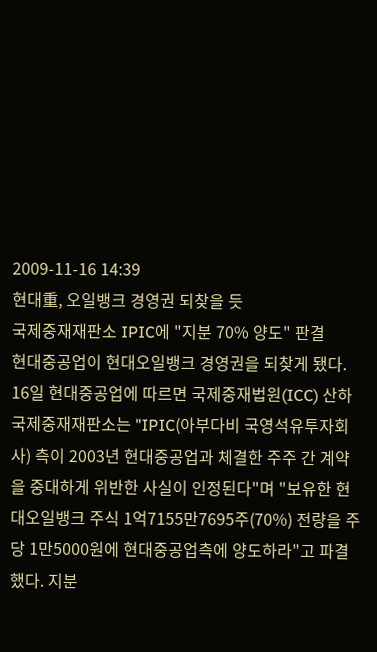2009-11-16 14:39
현대重, 오일뱅크 경영권 되찾을 듯
국제중재재판소 IPIC에 "지분 70% 양도" 판결
현대중공업이 현대오일뱅크 경영권을 되찾게 됐다.
16일 현대중공업에 따르면 국제중재법원(ICC) 산하 국제중재재판소는 "IPIC(아부다비 국영석유투자회사) 측이 2003년 현대중공업과 체결한 주주 간 계약을 중대하게 위반한 사실이 인정된다"며 "보유한 현대오일뱅크 주식 1억7155만7695주(70%) 전량을 주당 1만5000원에 현대중공업측에 양도하라"고 파결했다. 지분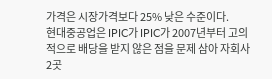가격은 시장가격보다 25% 낮은 수준이다.
현대중공업은 IPIC가 IPIC가 2007년부터 고의적으로 배당을 받지 않은 점을 문제 삼아 자회사 2곳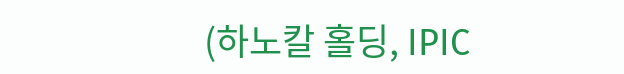(하노칼 홀딩, IPIC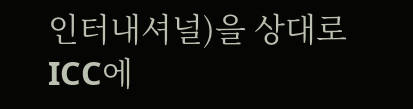인터내셔널)을 상대로 ICC에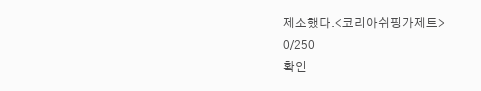제소했다.<코리아쉬핑가제트>
0/250
확인